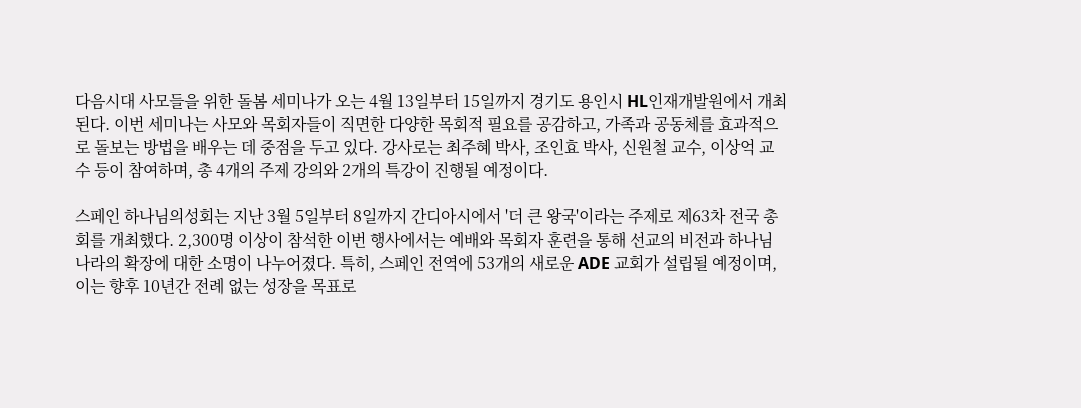다음시대 사모들을 위한 돌봄 세미나가 오는 4월 13일부터 15일까지 경기도 용인시 HL인재개발원에서 개최된다. 이번 세미나는 사모와 목회자들이 직면한 다양한 목회적 필요를 공감하고, 가족과 공동체를 효과적으로 돌보는 방법을 배우는 데 중점을 두고 있다. 강사로는 최주혜 박사, 조인효 박사, 신원철 교수, 이상억 교수 등이 참여하며, 총 4개의 주제 강의와 2개의 특강이 진행될 예정이다.

스페인 하나님의성회는 지난 3월 5일부터 8일까지 간디아시에서 '더 큰 왕국'이라는 주제로 제63차 전국 총회를 개최했다. 2,300명 이상이 참석한 이번 행사에서는 예배와 목회자 훈련을 통해 선교의 비전과 하나님 나라의 확장에 대한 소명이 나누어졌다. 특히, 스페인 전역에 53개의 새로운 ADE 교회가 설립될 예정이며, 이는 향후 10년간 전례 없는 성장을 목표로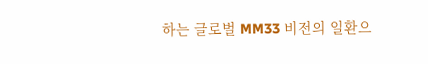하는 글로벌 MM33 비전의 일환으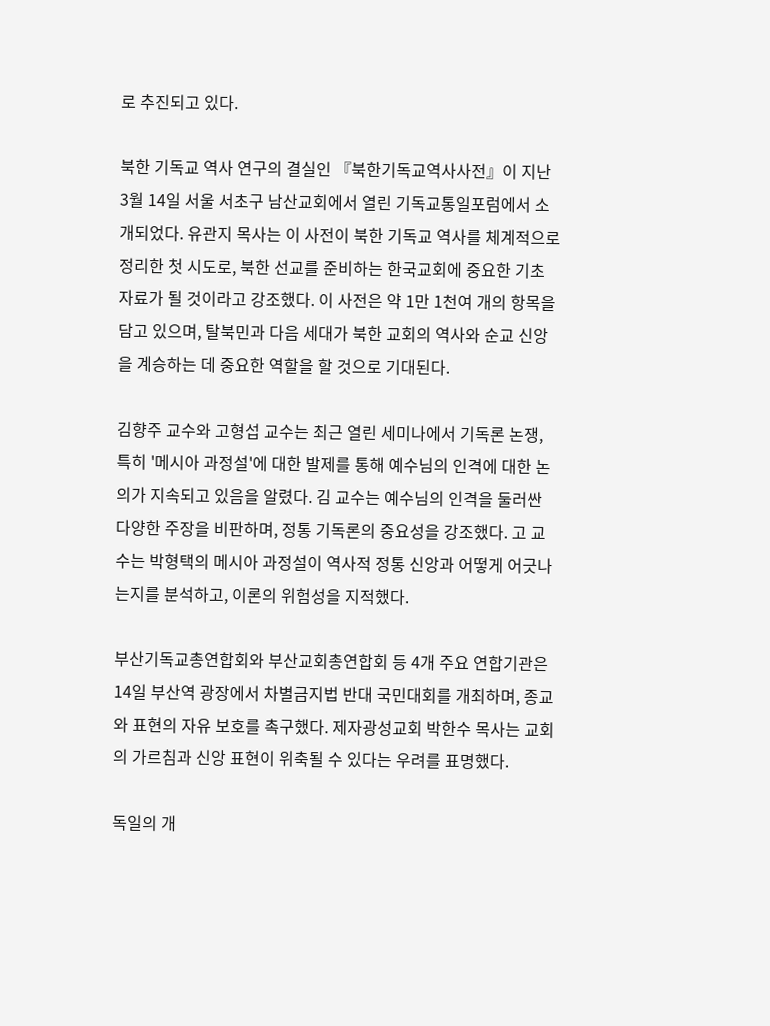로 추진되고 있다.

북한 기독교 역사 연구의 결실인 『북한기독교역사사전』이 지난 3월 14일 서울 서초구 남산교회에서 열린 기독교통일포럼에서 소개되었다. 유관지 목사는 이 사전이 북한 기독교 역사를 체계적으로 정리한 첫 시도로, 북한 선교를 준비하는 한국교회에 중요한 기초 자료가 될 것이라고 강조했다. 이 사전은 약 1만 1천여 개의 항목을 담고 있으며, 탈북민과 다음 세대가 북한 교회의 역사와 순교 신앙을 계승하는 데 중요한 역할을 할 것으로 기대된다.

김향주 교수와 고형섭 교수는 최근 열린 세미나에서 기독론 논쟁, 특히 '메시아 과정설'에 대한 발제를 통해 예수님의 인격에 대한 논의가 지속되고 있음을 알렸다. 김 교수는 예수님의 인격을 둘러싼 다양한 주장을 비판하며, 정통 기독론의 중요성을 강조했다. 고 교수는 박형택의 메시아 과정설이 역사적 정통 신앙과 어떻게 어긋나는지를 분석하고, 이론의 위험성을 지적했다.

부산기독교총연합회와 부산교회총연합회 등 4개 주요 연합기관은 14일 부산역 광장에서 차별금지법 반대 국민대회를 개최하며, 종교와 표현의 자유 보호를 촉구했다. 제자광성교회 박한수 목사는 교회의 가르침과 신앙 표현이 위축될 수 있다는 우려를 표명했다.

독일의 개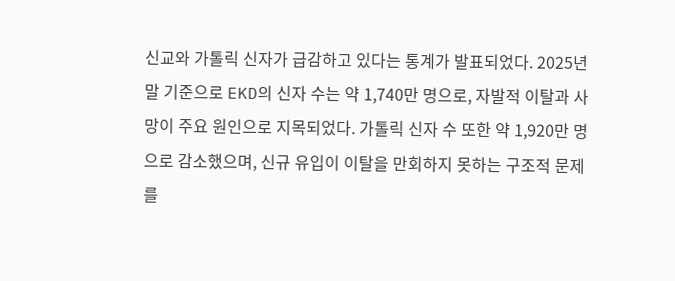신교와 가톨릭 신자가 급감하고 있다는 통계가 발표되었다. 2025년 말 기준으로 EKD의 신자 수는 약 1,740만 명으로, 자발적 이탈과 사망이 주요 원인으로 지목되었다. 가톨릭 신자 수 또한 약 1,920만 명으로 감소했으며, 신규 유입이 이탈을 만회하지 못하는 구조적 문제를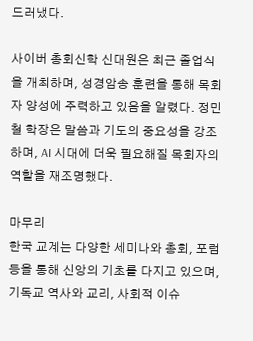드러냈다.

사이버 총회신학 신대원은 최근 졸업식을 개최하며, 성경암송 훈련을 통해 목회자 양성에 주력하고 있음을 알렸다. 정민철 학장은 말씀과 기도의 중요성을 강조하며, AI 시대에 더욱 필요해질 목회자의 역할을 재조명했다.

마무리
한국 교계는 다양한 세미나와 총회, 포럼 등을 통해 신앙의 기초를 다지고 있으며, 기독교 역사와 교리, 사회적 이슈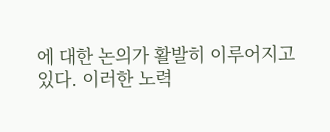에 대한 논의가 활발히 이루어지고 있다. 이러한 노력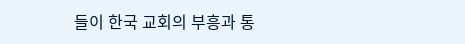들이 한국 교회의 부흥과 통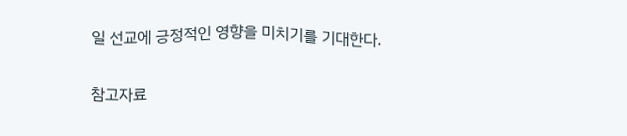일 선교에 긍정적인 영향을 미치기를 기대한다.

참고자료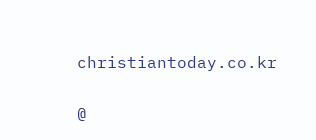christiantoday.co.kr

@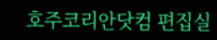호주코리안닷컴 편집실